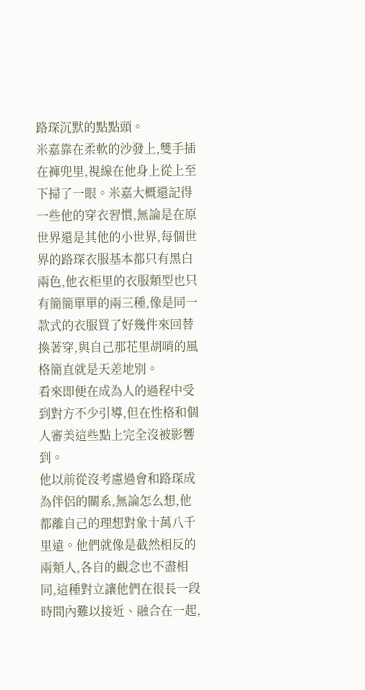路琛沉默的點點頭。
米嘉靠在柔軟的沙發上,雙手插在褲兜里,視線在他身上從上至下掃了一眼。米嘉大概還記得一些他的穿衣習慣,無論是在原世界還是其他的小世界,每個世界的路琛衣服基本都只有黑白兩色,他衣柜里的衣服類型也只有簡簡單單的兩三種,像是同一款式的衣服買了好幾件來回替換著穿,與自己那花里胡哨的風格簡直就是天差地別。
看來即便在成為人的過程中受到對方不少引導,但在性格和個人審美這些點上完全沒被影響到。
他以前從沒考慮過會和路琛成為伴侶的關系,無論怎么想,他都離自己的理想對象十萬八千里遠。他們就像是截然相反的兩類人,各自的觀念也不盡相同,這種對立讓他們在很長一段時間內難以接近、融合在一起,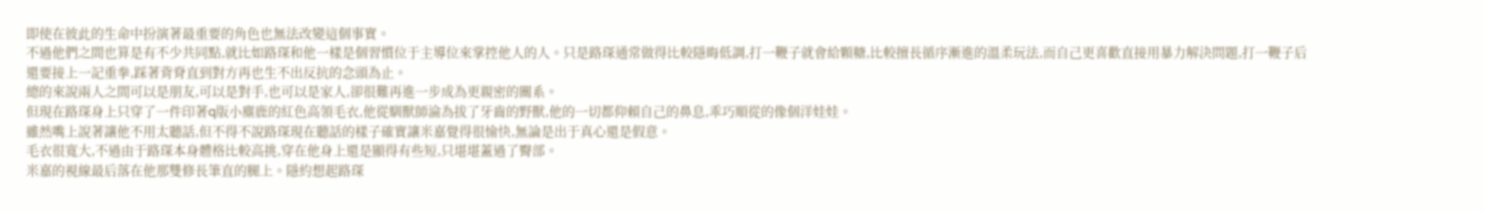即使在彼此的生命中扮演著最重要的角色也無法改變這個事實。
不過他們之間也算是有不少共同點,就比如路琛和他一樣是個習慣位于主導位來掌控他人的人。只是路琛通常做得比較隱晦低調,打一鞭子就會給顆糖,比較擅長循序漸進的溫柔玩法,而自己更喜歡直接用暴力解決問題,打一鞭子后還要接上一記重拳,踩著背脊直到對方再也生不出反抗的念頭為止。
總的來說兩人之間可以是朋友,可以是對手,也可以是家人,卻很難再進一步成為更親密的關系。
但現在路琛身上只穿了一件印著q版小麋鹿的紅色高領毛衣,他從馴獸師淪為拔了牙齒的野獸,他的一切都仰賴自己的鼻息,乖巧順從的像個洋娃娃。
雖然嘴上說著讓他不用太聽話,但不得不說路琛現在聽話的樣子確實讓米嘉覺得很愉快,無論是出于真心還是假意。
毛衣很寬大,不過由于路琛本身體格比較高挑,穿在他身上還是顯得有些短,只堪堪蓋過了臀部。
米嘉的視線最后落在他那雙修長筆直的腿上。隱約想起路琛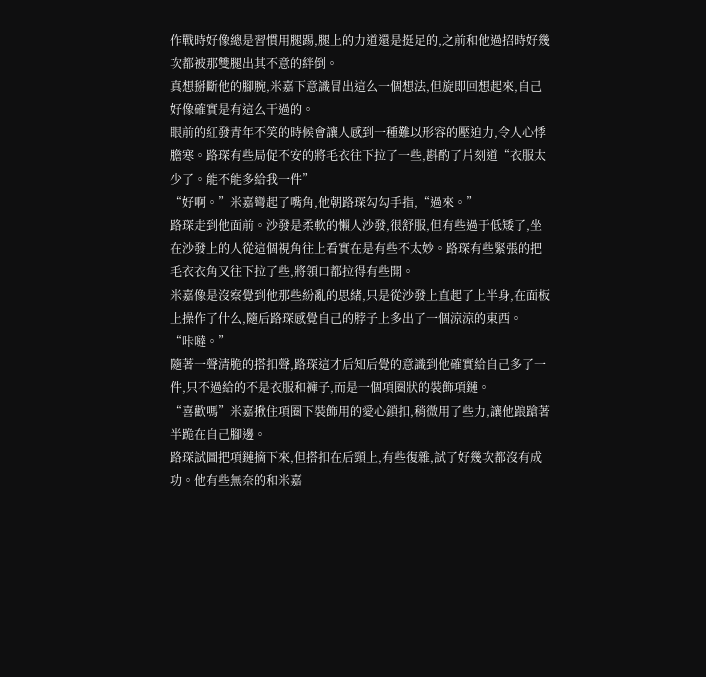作戰時好像總是習慣用腿踢,腿上的力道還是挺足的,之前和他過招時好幾次都被那雙腿出其不意的絆倒。
真想掰斷他的腳腕,米嘉下意識冒出這么一個想法,但旋即回想起來,自己好像確實是有這么干過的。
眼前的紅發青年不笑的時候會讓人感到一種難以形容的壓迫力,令人心悸膽寒。路琛有些局促不安的將毛衣往下拉了一些,斟酌了片刻道“衣服太少了。能不能多給我一件”
“好啊。”米嘉彎起了嘴角,他朝路琛勾勾手指,“過來。”
路琛走到他面前。沙發是柔軟的懶人沙發,很舒服,但有些過于低矮了,坐在沙發上的人從這個視角往上看實在是有些不太妙。路琛有些緊張的把毛衣衣角又往下拉了些,將領口都拉得有些開。
米嘉像是沒察覺到他那些紛亂的思緒,只是從沙發上直起了上半身,在面板上操作了什么,隨后路琛感覺自己的脖子上多出了一個涼涼的東西。
“咔噠。”
隨著一聲清脆的搭扣聲,路琛這才后知后覺的意識到他確實給自己多了一件,只不過給的不是衣服和褲子,而是一個項圈狀的裝飾項鏈。
“喜歡嗎”米嘉揪住項圈下裝飾用的愛心鎖扣,稍微用了些力,讓他踉蹌著半跪在自己腳邊。
路琛試圖把項鏈摘下來,但搭扣在后頸上,有些復雜,試了好幾次都沒有成功。他有些無奈的和米嘉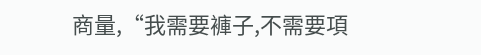商量,“我需要褲子,不需要項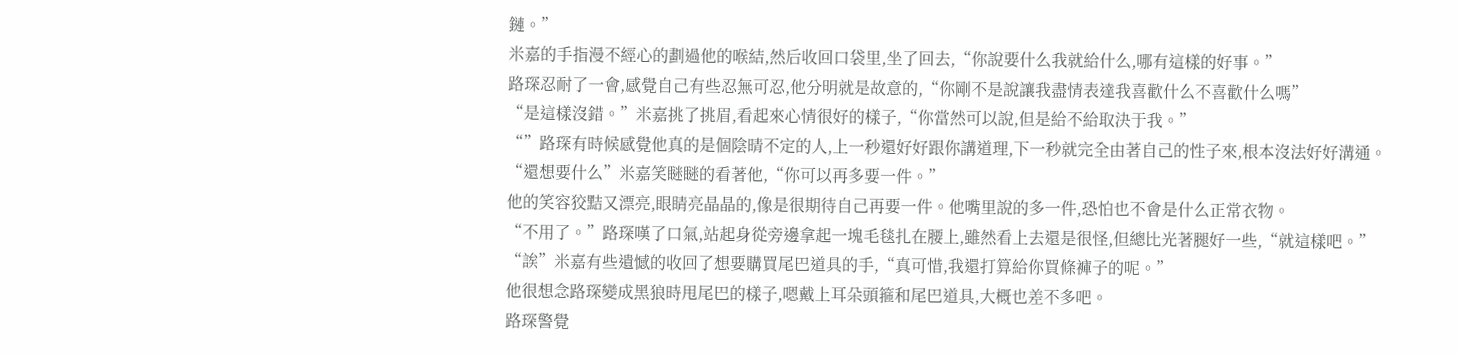鏈。”
米嘉的手指漫不經心的劃過他的喉結,然后收回口袋里,坐了回去,“你說要什么我就給什么,哪有這樣的好事。”
路琛忍耐了一會,感覺自己有些忍無可忍,他分明就是故意的,“你剛不是說讓我盡情表達我喜歡什么不喜歡什么嗎”
“是這樣沒錯。”米嘉挑了挑眉,看起來心情很好的樣子,“你當然可以說,但是給不給取決于我。”
“”路琛有時候感覺他真的是個陰晴不定的人,上一秒還好好跟你講道理,下一秒就完全由著自己的性子來,根本沒法好好溝通。
“還想要什么”米嘉笑瞇瞇的看著他,“你可以再多要一件。”
他的笑容狡黠又漂亮,眼睛亮晶晶的,像是很期待自己再要一件。他嘴里說的多一件,恐怕也不會是什么正常衣物。
“不用了。”路琛嘆了口氣,站起身從旁邊拿起一塊毛毯扎在腰上,雖然看上去還是很怪,但總比光著腿好一些,“就這樣吧。”
“誒”米嘉有些遺憾的收回了想要購買尾巴道具的手,“真可惜,我還打算給你買條褲子的呢。”
他很想念路琛變成黑狼時甩尾巴的樣子,嗯戴上耳朵頭箍和尾巴道具,大概也差不多吧。
路琛警覺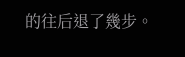的往后退了幾步。